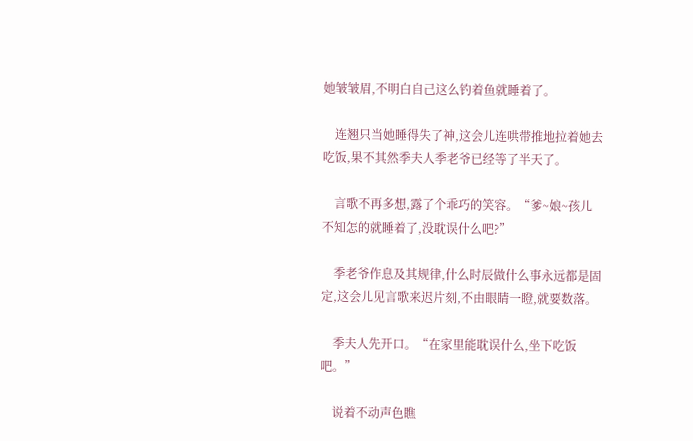她皱皱眉,不明白自己这么钓着鱼就睡着了。

    连翘只当她睡得失了神,这会儿连哄带推地拉着她去吃饭,果不其然季夫人季老爷已经等了半天了。

    言歌不再多想,露了个乖巧的笑容。“爹~娘~孩儿不知怎的就睡着了,没耽误什么吧?”

    季老爷作息及其规律,什么时辰做什么事永远都是固定,这会儿见言歌来迟片刻,不由眼睛一瞪,就要数落。

    季夫人先开口。“在家里能耽误什么,坐下吃饭吧。”

    说着不动声色瞧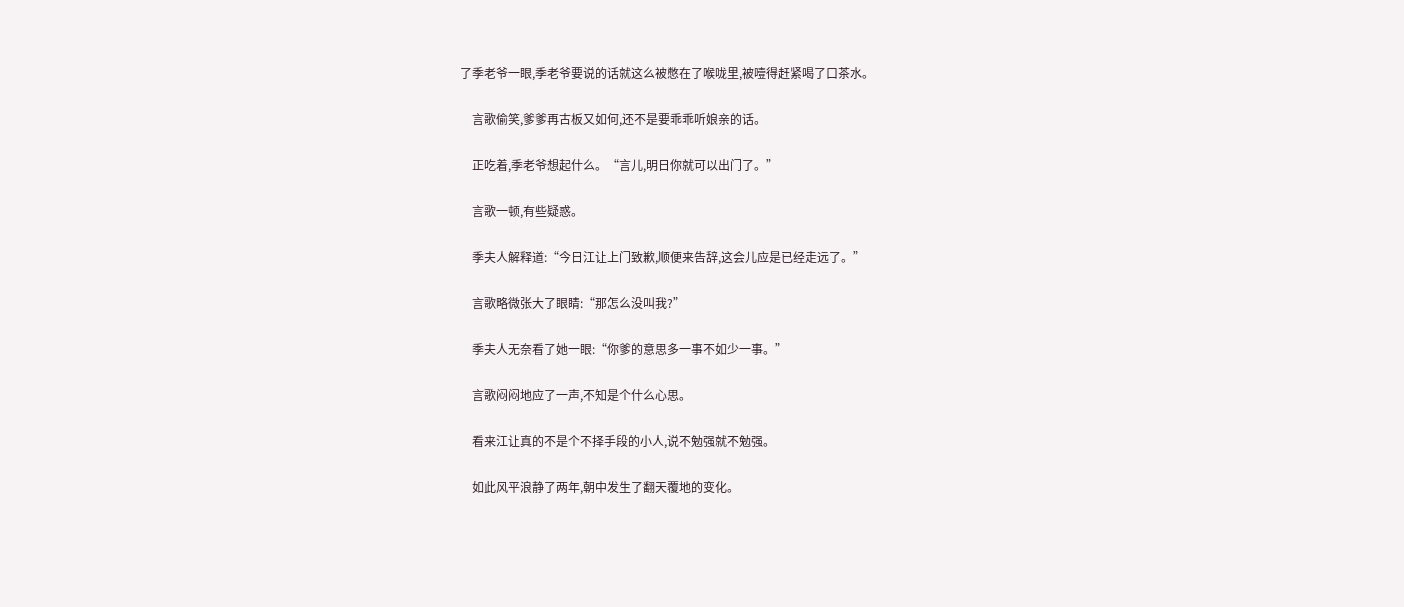了季老爷一眼,季老爷要说的话就这么被憋在了喉咙里,被噎得赶紧喝了口茶水。

    言歌偷笑,爹爹再古板又如何,还不是要乖乖听娘亲的话。

    正吃着,季老爷想起什么。“言儿,明日你就可以出门了。”

    言歌一顿,有些疑惑。

    季夫人解释道:“今日江让上门致歉,顺便来告辞,这会儿应是已经走远了。”

    言歌略微张大了眼睛:“那怎么没叫我?”

    季夫人无奈看了她一眼:“你爹的意思多一事不如少一事。”

    言歌闷闷地应了一声,不知是个什么心思。

    看来江让真的不是个不择手段的小人,说不勉强就不勉强。

    如此风平浪静了两年,朝中发生了翻天覆地的变化。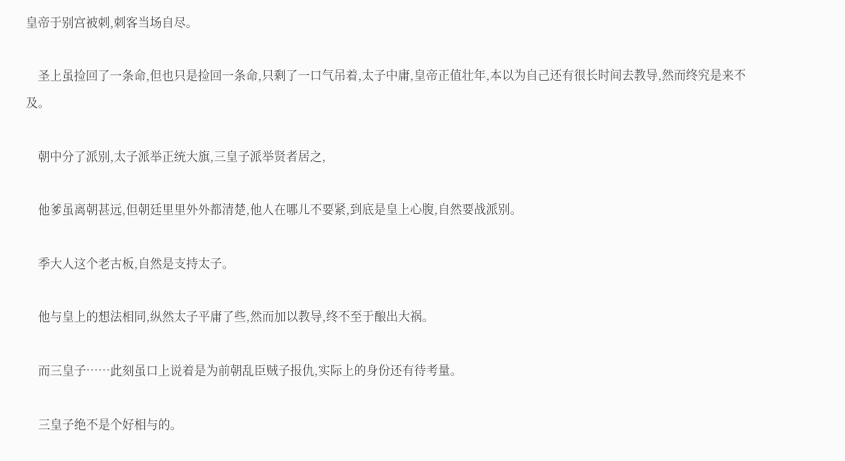皇帝于别宫被刺,刺客当场自尽。

    圣上虽捡回了一条命,但也只是捡回一条命,只剩了一口气吊着,太子中庸,皇帝正值壮年,本以为自己还有很长时间去教导,然而终究是来不及。

    朝中分了派别,太子派举正统大旗,三皇子派举贤者居之,

    他爹虽离朝甚远,但朝廷里里外外都清楚,他人在哪儿不要紧,到底是皇上心腹,自然要战派别。

    季大人这个老古板,自然是支持太子。

    他与皇上的想法相同,纵然太子平庸了些,然而加以教导,终不至于酿出大祸。

    而三皇子……此刻虽口上说着是为前朝乱臣贼子报仇,实际上的身份还有待考量。

    三皇子绝不是个好相与的。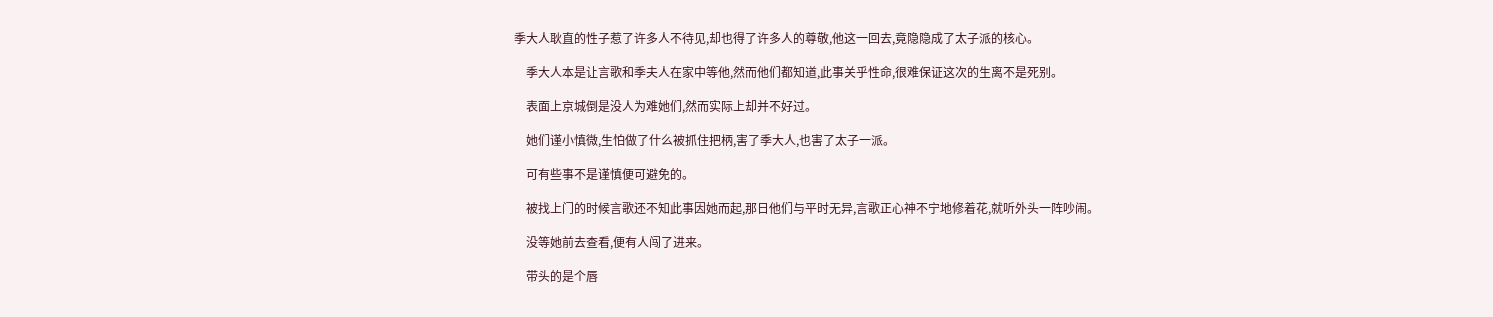季大人耿直的性子惹了许多人不待见,却也得了许多人的尊敬,他这一回去,竟隐隐成了太子派的核心。

    季大人本是让言歌和季夫人在家中等他,然而他们都知道,此事关乎性命,很难保证这次的生离不是死别。

    表面上京城倒是没人为难她们,然而实际上却并不好过。

    她们谨小慎微,生怕做了什么被抓住把柄,害了季大人,也害了太子一派。

    可有些事不是谨慎便可避免的。

    被找上门的时候言歌还不知此事因她而起,那日他们与平时无异,言歌正心神不宁地修着花,就听外头一阵吵闹。

    没等她前去查看,便有人闯了进来。

    带头的是个唇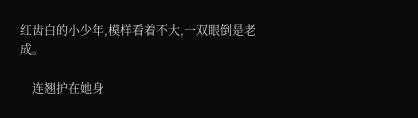红齿白的小少年,模样看着不大,一双眼倒是老成。

    连翘护在她身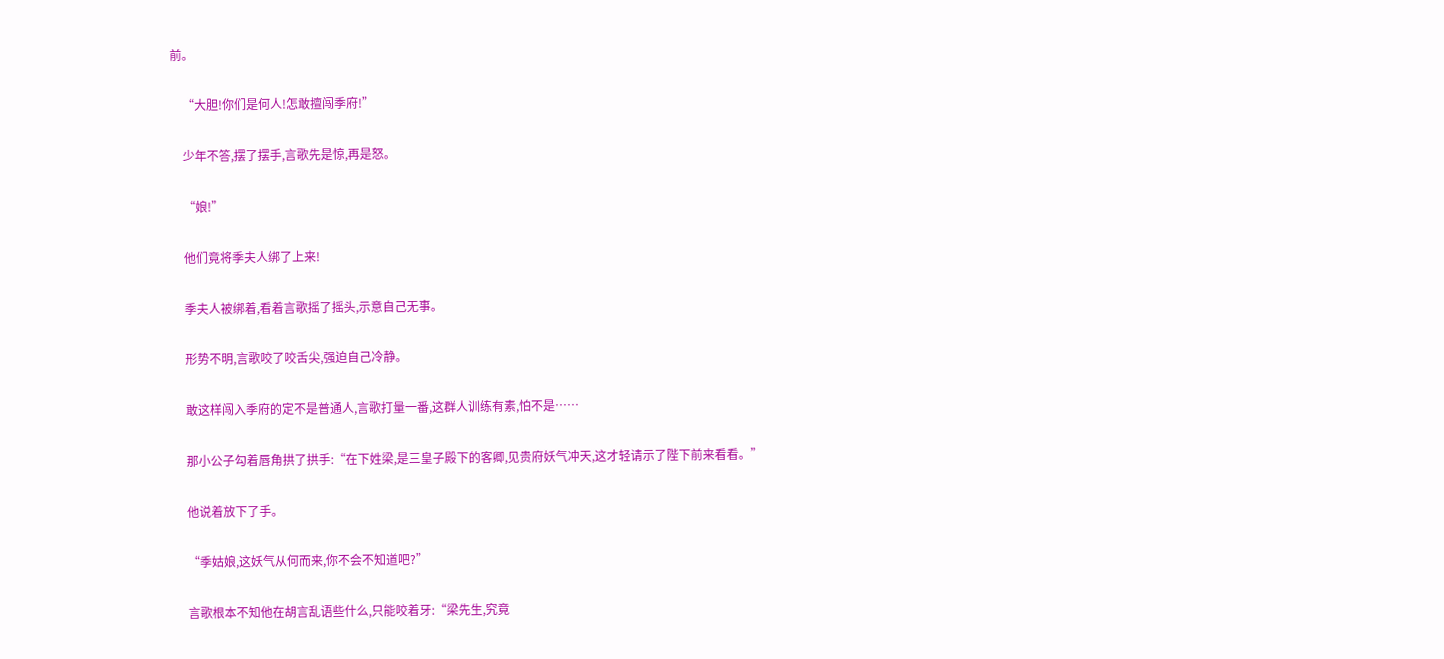前。

    “大胆!你们是何人!怎敢擅闯季府!”

    少年不答,摆了摆手,言歌先是惊,再是怒。

    “娘!”

    他们竟将季夫人绑了上来!

    季夫人被绑着,看着言歌摇了摇头,示意自己无事。

    形势不明,言歌咬了咬舌尖,强迫自己冷静。

    敢这样闯入季府的定不是普通人,言歌打量一番,这群人训练有素,怕不是……

    那小公子勾着唇角拱了拱手:“在下姓梁,是三皇子殿下的客卿,见贵府妖气冲天,这才轻请示了陛下前来看看。”

    他说着放下了手。

    “季姑娘,这妖气从何而来,你不会不知道吧?”

    言歌根本不知他在胡言乱语些什么,只能咬着牙:“梁先生,究竟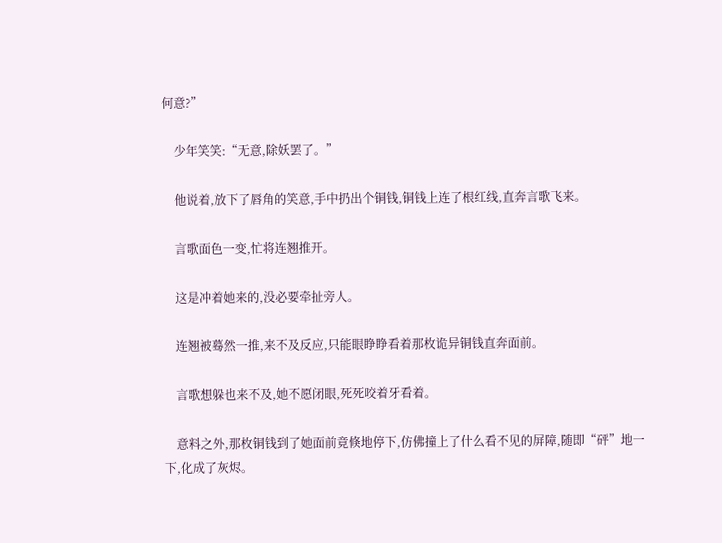何意?”

    少年笑笑:“无意,除妖罢了。”

    他说着,放下了唇角的笑意,手中扔出个铜钱,铜钱上连了根红线,直奔言歌飞来。

    言歌面色一变,忙将连翘推开。

    这是冲着她来的,没必要牵扯旁人。

    连翘被蓦然一推,来不及反应,只能眼睁睁看着那枚诡异铜钱直奔面前。

    言歌想躲也来不及,她不愿闭眼,死死咬着牙看着。

    意料之外,那枚铜钱到了她面前竟倏地停下,仿佛撞上了什么看不见的屏障,随即“砰”地一下,化成了灰烬。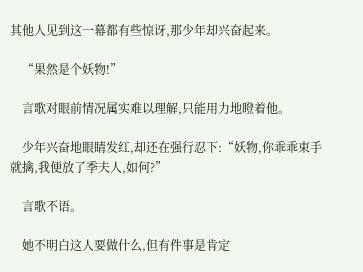其他人见到这一幕都有些惊讶,那少年却兴奋起来。

    “果然是个妖物!”

    言歌对眼前情况属实难以理解,只能用力地瞪着他。

    少年兴奋地眼睛发红,却还在强行忍下:“妖物,你乖乖束手就擒,我便放了季夫人,如何?”

    言歌不语。

    她不明白这人要做什么,但有件事是肯定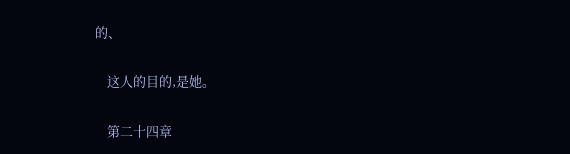的、

    这人的目的,是她。

    第二十四章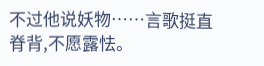不过他说妖物……言歌挺直脊背,不愿露怯。